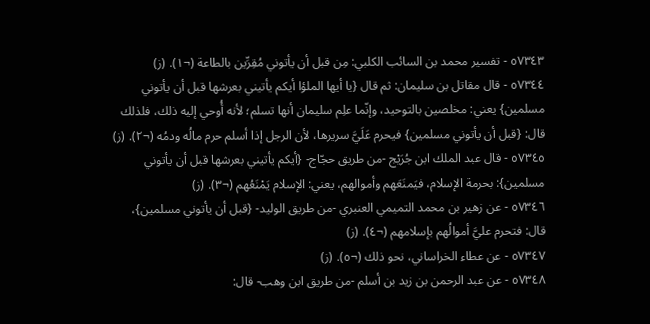٥٧٣٤٣ - تفسير محمد بن السائب الكلبي: مِن قبل أن يأتوني مُقِرِّين بالطاعة (¬١). (ز)
٥٧٣٤٤ - قال مقاتل بن سليمان: ثم قال {يا أيها الملؤا أيكم يأتيني بعرشها قبل أن يأتوني مسلمين} يعني: مخلصين بالتوحيد، وإنّما علِم سليمان أنها تسلم؛ لأنه أُوحي إليه ذلك، فلذلك قال: {قبل أن يأتوني مسلمين} فيحرم عَلَيَّ سريرها، لأن الرجل إذا أسلم حرم مالُه ودمُه (¬٢). (ز)
٥٧٣٤٥ - قال عبد الملك ابن جُرَيْج -من طريق حجّاج- {أيكم يأتيني بعرشها قبل أن يأتوني مسلمين}: بحرمة الإسلام، فيَمنَعَهم وأموالهم، يعني: الإسلام يَمْنَعُهم (¬٣). (ز)
٥٧٣٤٦ - عن زهير بن محمد التميمي العنبري -من طريق الوليد- {قبل أن يأتوني مسلمين}، قال: فتحرم عليَّ أموالُهم بإسلامهم (¬٤). (ز)
٥٧٣٤٧ - عن عطاء الخراساني، نحو ذلك (¬٥). (ز)
٥٧٣٤٨ - عن عبد الرحمن بن زيد بن أسلم -من طريق ابن وهب- قال: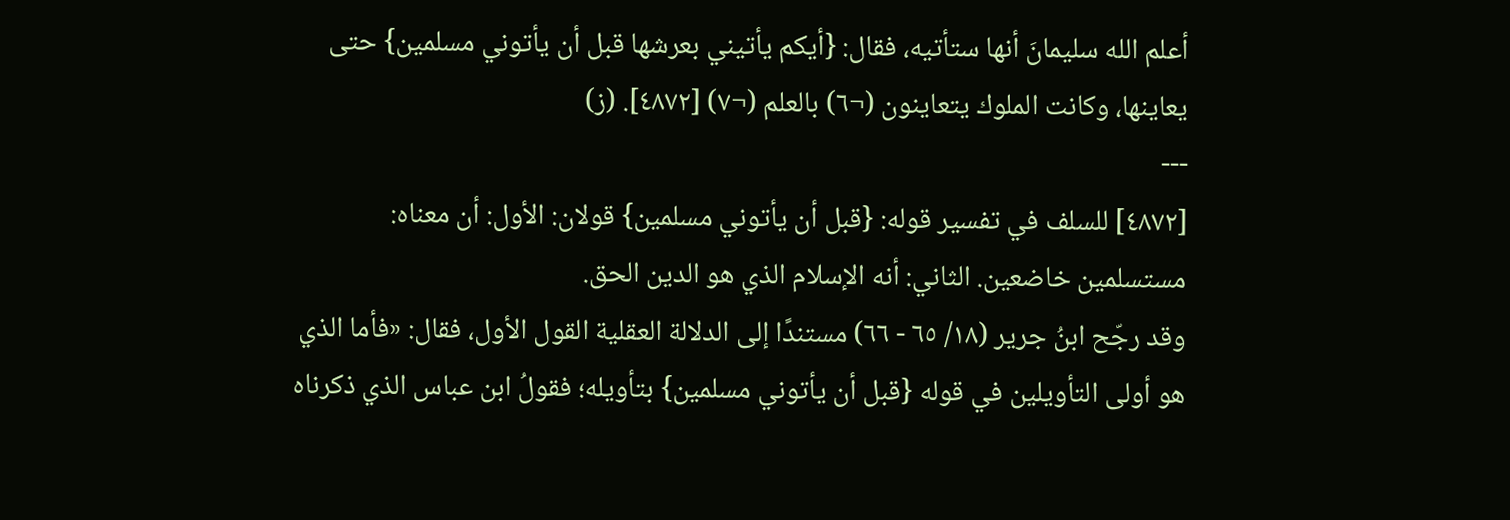أعلم الله سليمانَ أنها ستأتيه، فقال: {أيكم يأتيني بعرشها قبل أن يأتوني مسلمين} حتى يعاينها، وكانت الملوك يتعاينون (¬٦) بالعلم (¬٧) [٤٨٧٢]. (ز)
---
[٤٨٧٢] للسلف في تفسير قوله: {قبل أن يأتوني مسلمين} قولان: الأول: أن معناه: مستسلمين خاضعين. الثاني: أنه الإسلام الذي هو الدين الحق.
وقد رجّح ابنُ جرير (١٨/ ٦٥ - ٦٦) مستندًا إلى الدلالة العقلية القول الأول، فقال: «فأما الذي هو أولى التأويلين في قوله {قبل أن يأتوني مسلمين} بتأويله؛ فقولُ ابن عباس الذي ذكرناه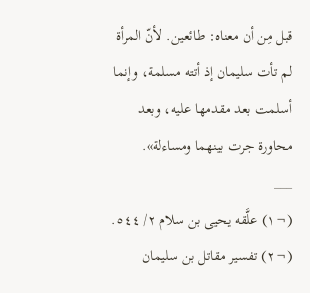قبل مِن أن معناه: طائعين. لأنّ المرأة لم تأت سليمان إذ أتته مسلمة، وإنما أسلمت بعد مقدمها عليه، وبعد محاورة جرت بينهما ومساءلة».
___
(¬١) علَّقه يحيى بن سلام ٢/ ٥٤٤.
(¬٢) تفسير مقاتل بن سليمان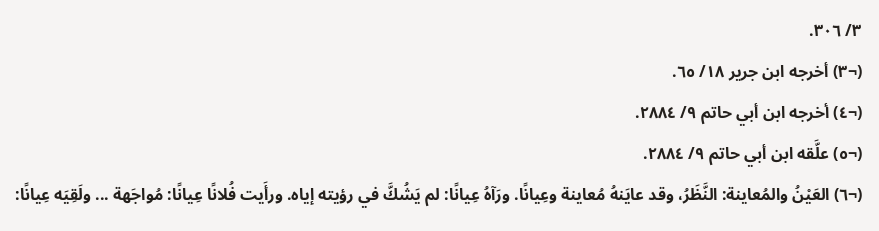٣/ ٣٠٦.
(¬٣) أخرجه ابن جرير ١٨/ ٦٥.
(¬٤) أخرجه ابن أبي حاتم ٩/ ٢٨٨٤.
(¬٥) علَّقه ابن أبي حاتم ٩/ ٢٨٨٤.
(¬٦) العَيْنُ والمُعاينة: النَّظَرُ، وقد عايَنهُ مُعاينة وعِيانًا. ورَآهُ عِيانًا: لم يَشُكَّ في رؤيته إياه. ورأَيت فُلانًا عِيانًا: مُواجَهة ... ولَقِيَه عِيانًا: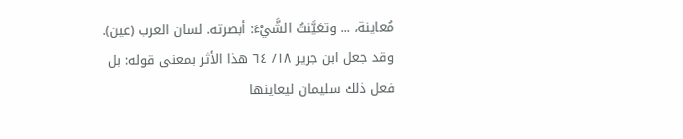مُعاينة، ... وتعَيَّنتُ الشَّيْءَ: أبصرته. لسان العرب (عين). وقد جعل ابن جرير ١٨/ ٦٤ هذا الأثر بمعنى قوله: بل فعل ذلك سليمان ليعاينها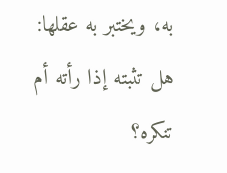به، ويختبر به عقلها: هل تثبته إذا رأته أم تنكره؟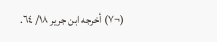(¬٧) أخرجه ابن جرير ١٨/ ٦٤.